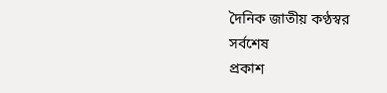দৈনিক জাতীয় কণ্ঠস্বর
সর্বশেষ
প্রকাশ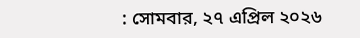: সোমবার, ২৭ এপ্রিল ২০২৬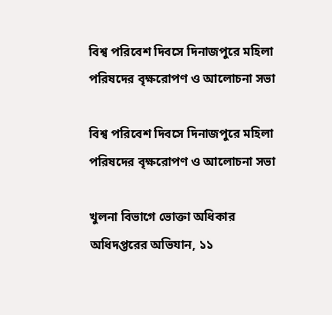বিশ্ব পরিবেশ দিবসে দিনাজপুরে মহিলা পরিষদের বৃক্ষরোপণ ও আলোচনা সভা

বিশ্ব পরিবেশ দিবসে দিনাজপুরে মহিলা পরিষদের বৃক্ষরোপণ ও আলোচনা সভা

খুলনা বিভাগে ভোক্তা অধিকার অধিদপ্তরের অভিযান, ১১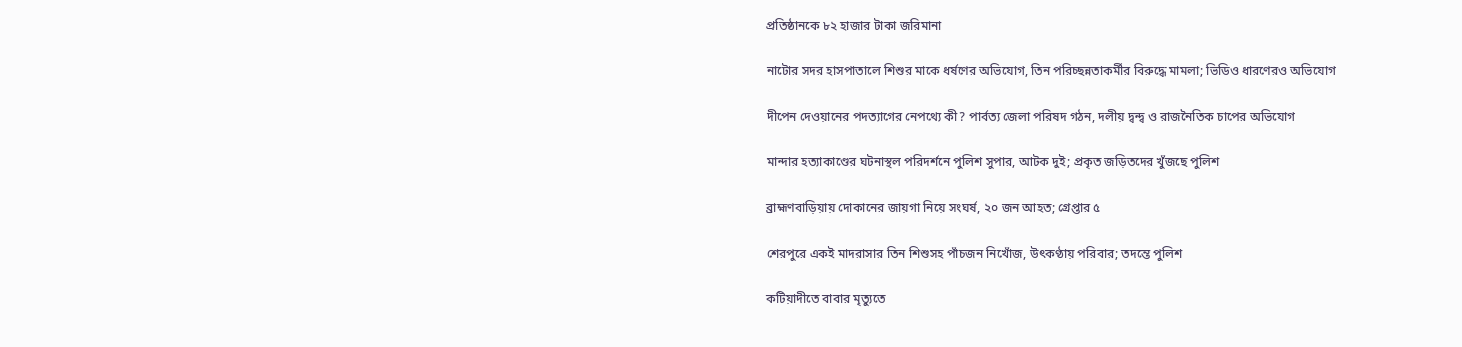প্রতিষ্ঠানকে ৮২ হাজার টাকা জরিমানা

নাটোর সদর হাসপাতালে শিশুর মাকে ধর্ষণের অভিযোগ, তিন পরিচ্ছন্নতাকর্মীর বিরুদ্ধে মামলা; ভিডিও ধারণেরও অভিযোগ

দীপেন দেওয়ানের পদত্যাগের নেপথ্যে কী? পার্বত্য জেলা পরিষদ গঠন, দলীয় দ্বন্দ্ব ও রাজনৈতিক চাপের অভিযোগ

মান্দার হত্যাকাণ্ডের ঘটনাস্থল পরিদর্শনে পুলিশ সুপার, আটক দুই; প্রকৃত জড়িতদের খুঁজছে পুলিশ

ব্রাহ্মণবাড়িয়ায় দোকানের জায়গা নিয়ে সংঘর্ষ, ২০ জন আহত; গ্রেপ্তার ৫

শেরপুরে একই মাদরাসার তিন শিশুসহ পাঁচজন নিখোঁজ, উৎকণ্ঠায় পরিবার; তদন্তে পুলিশ

কটিয়াদীতে বাবার মৃত্যুতে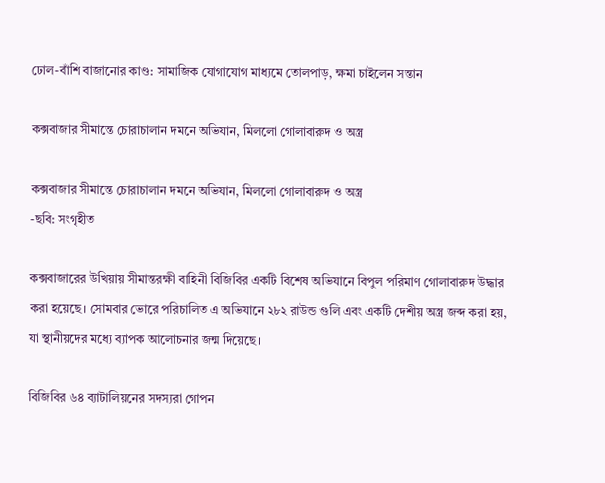ঢোল-বাঁশি বাজানোর কাণ্ড: সামাজিক যোগাযোগ মাধ্যমে তোলপাড়, ক্ষমা চাইলেন সন্তান

কক্সবাজার সীমান্তে চোরাচালান দমনে অভিযান, মিললো গোলাবারুদ ও অস্ত্র

কক্সবাজার সীমান্তে চোরাচালান দমনে অভিযান, মিললো গোলাবারুদ ও অস্ত্র
-ছবি: সংগৃহীত

কক্সবাজারের উখিয়ায় সীমান্তরক্ষী বাহিনী বিজিবির একটি বিশেষ অভিযানে বিপুল পরিমাণ গোলাবারুদ উদ্ধার করা হয়েছে। সোমবার ভোরে পরিচালিত এ অভিযানে ২৮২ রাউন্ড গুলি এবং একটি দেশীয় অস্ত্র জব্দ করা হয়, যা স্থানীয়দের মধ্যে ব্যাপক আলোচনার জন্ম দিয়েছে।

বিজিবির ৬৪ ব্যাটালিয়নের সদস্যরা গোপন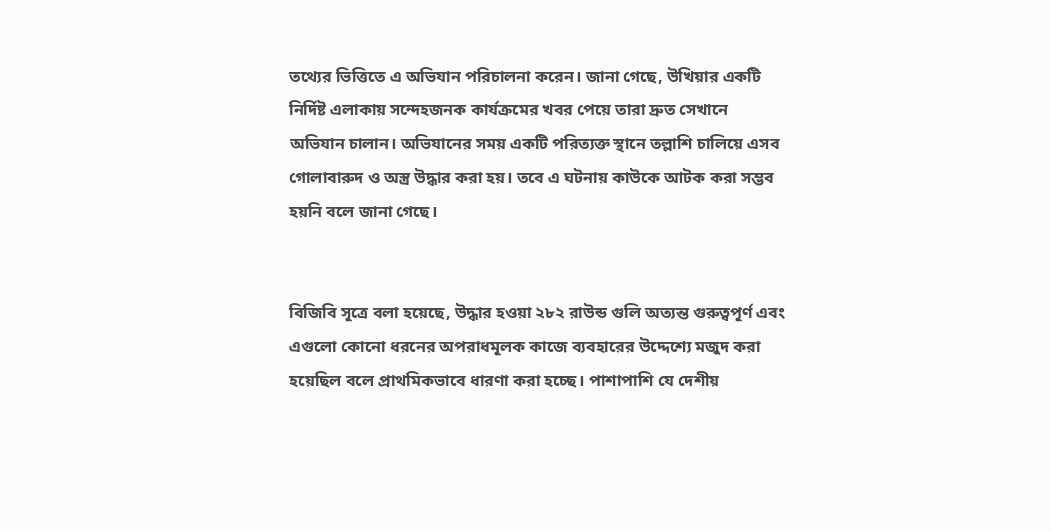তথ্যের ভিত্তিতে এ অভিযান পরিচালনা করেন। জানা গেছে, উখিয়ার একটি নির্দিষ্ট এলাকায় সন্দেহজনক কার্যক্রমের খবর পেয়ে তারা দ্রুত সেখানে অভিযান চালান। অভিযানের সময় একটি পরিত্যক্ত স্থানে তল্লাশি চালিয়ে এসব গোলাবারুদ ও অস্ত্র উদ্ধার করা হয়। তবে এ ঘটনায় কাউকে আটক করা সম্ভব হয়নি বলে জানা গেছে।


বিজিবি সূত্রে বলা হয়েছে, উদ্ধার হওয়া ২৮২ রাউন্ড গুলি অত্যন্ত গুরুত্বপূর্ণ এবং এগুলো কোনো ধরনের অপরাধমূলক কাজে ব্যবহারের উদ্দেশ্যে মজুদ করা হয়েছিল বলে প্রাথমিকভাবে ধারণা করা হচ্ছে। পাশাপাশি যে দেশীয়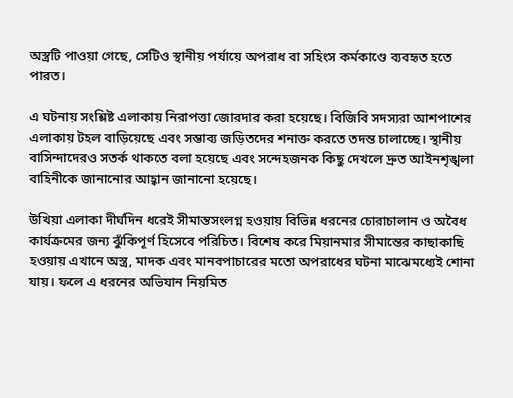অস্ত্রটি পাওয়া গেছে, সেটিও স্থানীয় পর্যায়ে অপরাধ বা সহিংস কর্মকাণ্ডে ব্যবহৃত হতে পারত।

এ ঘটনায় সংশ্লিষ্ট এলাকায় নিরাপত্তা জোরদার করা হয়েছে। বিজিবি সদস্যরা আশপাশের এলাকায় টহল বাড়িয়েছে এবং সম্ভাব্য জড়িতদের শনাক্ত করতে তদন্ত চালাচ্ছে। স্থানীয় বাসিন্দাদেরও সতর্ক থাকতে বলা হয়েছে এবং সন্দেহজনক কিছু দেখলে দ্রুত আইনশৃঙ্খলা বাহিনীকে জানানোর আহ্বান জানানো হয়েছে।

উখিয়া এলাকা দীর্ঘদিন ধরেই সীমান্তসংলগ্ন হওয়ায় বিভিন্ন ধরনের চোরাচালান ও অবৈধ কার্যক্রমের জন্য ঝুঁকিপূর্ণ হিসেবে পরিচিত। বিশেষ করে মিয়ানমার সীমান্তের কাছাকাছি হওয়ায় এখানে অস্ত্র, মাদক এবং মানবপাচারের মতো অপরাধের ঘটনা মাঝেমধ্যেই শোনা যায়। ফলে এ ধরনের অভিযান নিয়মিত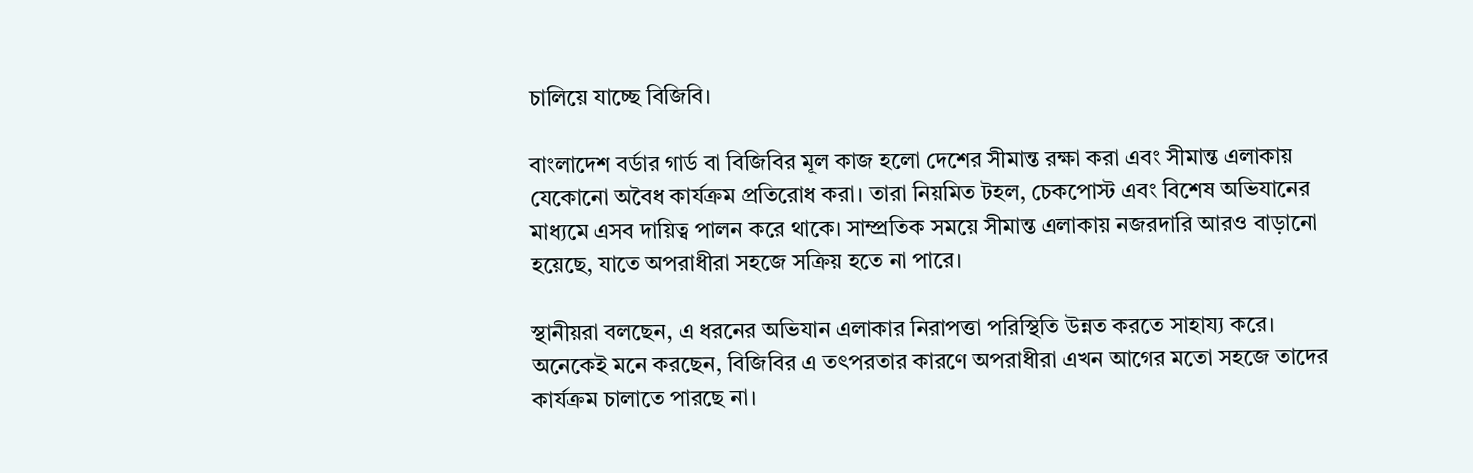চালিয়ে যাচ্ছে বিজিবি।

বাংলাদেশ বর্ডার গার্ড বা বিজিবির মূল কাজ হলো দেশের সীমান্ত রক্ষা করা এবং সীমান্ত এলাকায় যেকোনো অবৈধ কার্যক্রম প্রতিরোধ করা। তারা নিয়মিত টহল, চেকপোস্ট এবং বিশেষ অভিযানের মাধ্যমে এসব দায়িত্ব পালন করে থাকে। সাম্প্রতিক সময়ে সীমান্ত এলাকায় নজরদারি আরও বাড়ানো হয়েছে, যাতে অপরাধীরা সহজে সক্রিয় হতে না পারে।

স্থানীয়রা বলছেন, এ ধরনের অভিযান এলাকার নিরাপত্তা পরিস্থিতি উন্নত করতে সাহায্য করে। অনেকেই মনে করছেন, বিজিবির এ তৎপরতার কারণে অপরাধীরা এখন আগের মতো সহজে তাদের কার্যক্রম চালাতে পারছে না।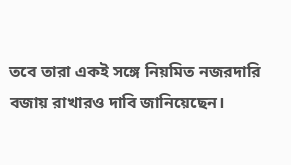তবে তারা একই সঙ্গে নিয়মিত নজরদারি বজায় রাখারও দাবি জানিয়েছেন।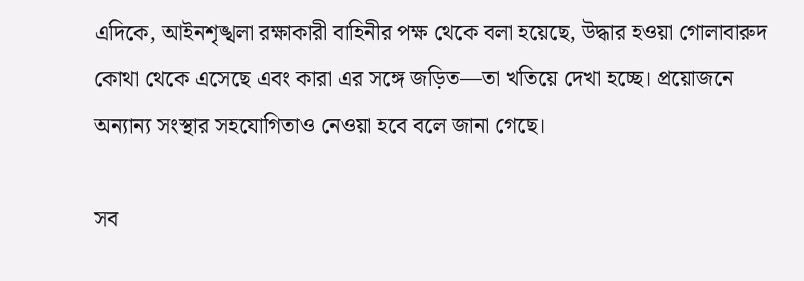এদিকে, আইনশৃঙ্খলা রক্ষাকারী বাহিনীর পক্ষ থেকে বলা হয়েছে, উদ্ধার হওয়া গোলাবারুদ কোথা থেকে এসেছে এবং কারা এর সঙ্গে জড়িত—তা খতিয়ে দেখা হচ্ছে। প্রয়োজনে অন্যান্য সংস্থার সহযোগিতাও নেওয়া হবে বলে জানা গেছে।

সব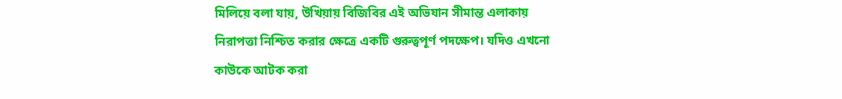মিলিয়ে বলা যায়, উখিয়ায় বিজিবির এই অভিযান সীমান্ত এলাকায় নিরাপত্তা নিশ্চিত করার ক্ষেত্রে একটি গুরুত্বপূর্ণ পদক্ষেপ। যদিও এখনো কাউকে আটক করা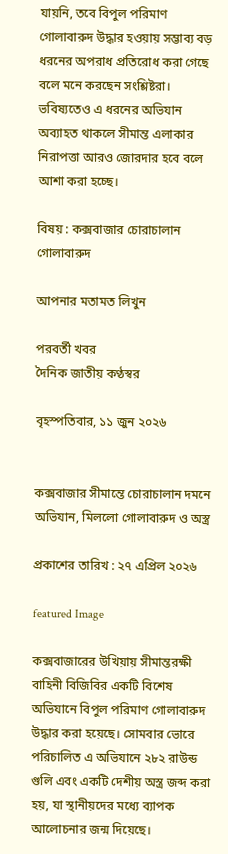যায়নি, তবে বিপুল পরিমাণ গোলাবারুদ উদ্ধার হওয়ায় সম্ভাব্য বড় ধরনের অপরাধ প্রতিরোধ করা গেছে বলে মনে করছেন সংশ্লিষ্টরা। ভবিষ্যতেও এ ধরনের অভিযান অব্যাহত থাকলে সীমান্ত এলাকার নিরাপত্তা আরও জোরদার হবে বলে আশা করা হচ্ছে।

বিষয় : কক্সবাজার চোরাচালান গোলাবারুদ

আপনার মতামত লিখুন

পরবর্তী খবর
দৈনিক জাতীয় কণ্ঠস্বর

বৃহস্পতিবার, ১১ জুন ২০২৬


কক্সবাজার সীমান্তে চোরাচালান দমনে অভিযান, মিললো গোলাবারুদ ও অস্ত্র

প্রকাশের তারিখ : ২৭ এপ্রিল ২০২৬

featured Image

কক্সবাজারের উখিয়ায় সীমান্তরক্ষী বাহিনী বিজিবির একটি বিশেষ অভিযানে বিপুল পরিমাণ গোলাবারুদ উদ্ধার করা হয়েছে। সোমবার ভোরে পরিচালিত এ অভিযানে ২৮২ রাউন্ড গুলি এবং একটি দেশীয় অস্ত্র জব্দ করা হয়, যা স্থানীয়দের মধ্যে ব্যাপক আলোচনার জন্ম দিয়েছে।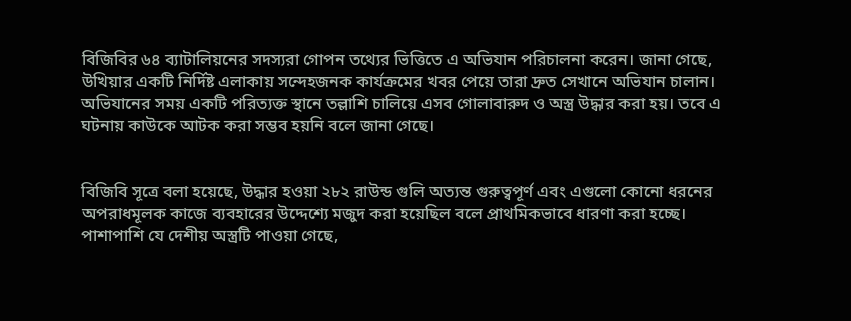বিজিবির ৬৪ ব্যাটালিয়নের সদস্যরা গোপন তথ্যের ভিত্তিতে এ অভিযান পরিচালনা করেন। জানা গেছে, উখিয়ার একটি নির্দিষ্ট এলাকায় সন্দেহজনক কার্যক্রমের খবর পেয়ে তারা দ্রুত সেখানে অভিযান চালান। অভিযানের সময় একটি পরিত্যক্ত স্থানে তল্লাশি চালিয়ে এসব গোলাবারুদ ও অস্ত্র উদ্ধার করা হয়। তবে এ ঘটনায় কাউকে আটক করা সম্ভব হয়নি বলে জানা গেছে।


বিজিবি সূত্রে বলা হয়েছে, উদ্ধার হওয়া ২৮২ রাউন্ড গুলি অত্যন্ত গুরুত্বপূর্ণ এবং এগুলো কোনো ধরনের অপরাধমূলক কাজে ব্যবহারের উদ্দেশ্যে মজুদ করা হয়েছিল বলে প্রাথমিকভাবে ধারণা করা হচ্ছে। পাশাপাশি যে দেশীয় অস্ত্রটি পাওয়া গেছে,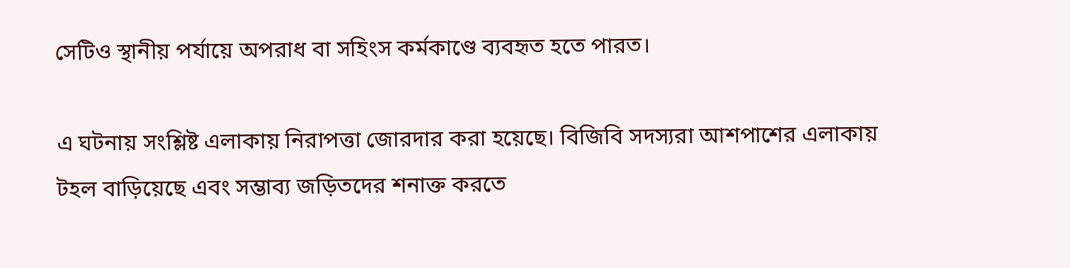সেটিও স্থানীয় পর্যায়ে অপরাধ বা সহিংস কর্মকাণ্ডে ব্যবহৃত হতে পারত।

এ ঘটনায় সংশ্লিষ্ট এলাকায় নিরাপত্তা জোরদার করা হয়েছে। বিজিবি সদস্যরা আশপাশের এলাকায় টহল বাড়িয়েছে এবং সম্ভাব্য জড়িতদের শনাক্ত করতে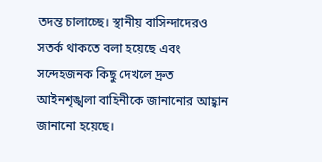তদন্ত চালাচ্ছে। স্থানীয় বাসিন্দাদেরও সতর্ক থাকতে বলা হয়েছে এবং সন্দেহজনক কিছু দেখলে দ্রুত আইনশৃঙ্খলা বাহিনীকে জানানোর আহ্বান জানানো হয়েছে।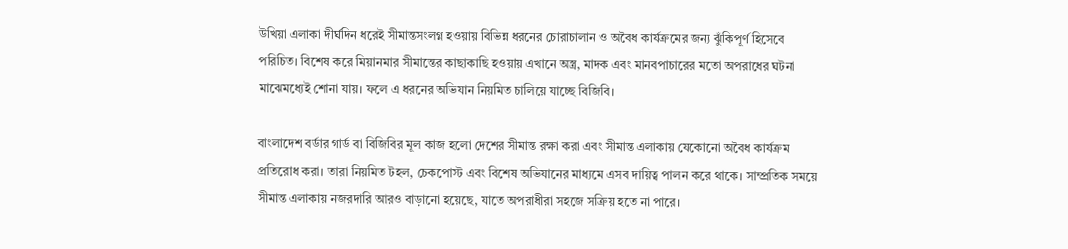উখিয়া এলাকা দীর্ঘদিন ধরেই সীমান্তসংলগ্ন হওয়ায় বিভিন্ন ধরনের চোরাচালান ও অবৈধ কার্যক্রমের জন্য ঝুঁকিপূর্ণ হিসেবে পরিচিত। বিশেষ করে মিয়ানমার সীমান্তের কাছাকাছি হওয়ায় এখানে অস্ত্র, মাদক এবং মানবপাচারের মতো অপরাধের ঘটনা মাঝেমধ্যেই শোনা যায়। ফলে এ ধরনের অভিযান নিয়মিত চালিয়ে যাচ্ছে বিজিবি।

বাংলাদেশ বর্ডার গার্ড বা বিজিবির মূল কাজ হলো দেশের সীমান্ত রক্ষা করা এবং সীমান্ত এলাকায় যেকোনো অবৈধ কার্যক্রম প্রতিরোধ করা। তারা নিয়মিত টহল, চেকপোস্ট এবং বিশেষ অভিযানের মাধ্যমে এসব দায়িত্ব পালন করে থাকে। সাম্প্রতিক সময়ে সীমান্ত এলাকায় নজরদারি আরও বাড়ানো হয়েছে, যাতে অপরাধীরা সহজে সক্রিয় হতে না পারে।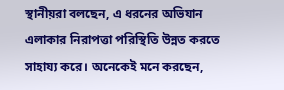স্থানীয়রা বলছেন, এ ধরনের অভিযান এলাকার নিরাপত্তা পরিস্থিতি উন্নত করতে সাহায্য করে। অনেকেই মনে করছেন,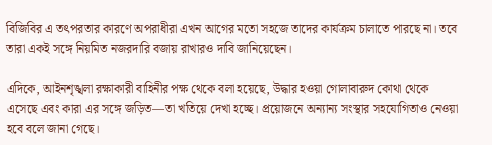বিজিবির এ তৎপরতার কারণে অপরাধীরা এখন আগের মতো সহজে তাদের কার্যক্রম চালাতে পারছে না। তবে তারা একই সঙ্গে নিয়মিত নজরদারি বজায় রাখারও দাবি জানিয়েছেন।

এদিকে, আইনশৃঙ্খলা রক্ষাকারী বাহিনীর পক্ষ থেকে বলা হয়েছে, উদ্ধার হওয়া গোলাবারুদ কোথা থেকে এসেছে এবং কারা এর সঙ্গে জড়িত—তা খতিয়ে দেখা হচ্ছে। প্রয়োজনে অন্যান্য সংস্থার সহযোগিতাও নেওয়া হবে বলে জানা গেছে।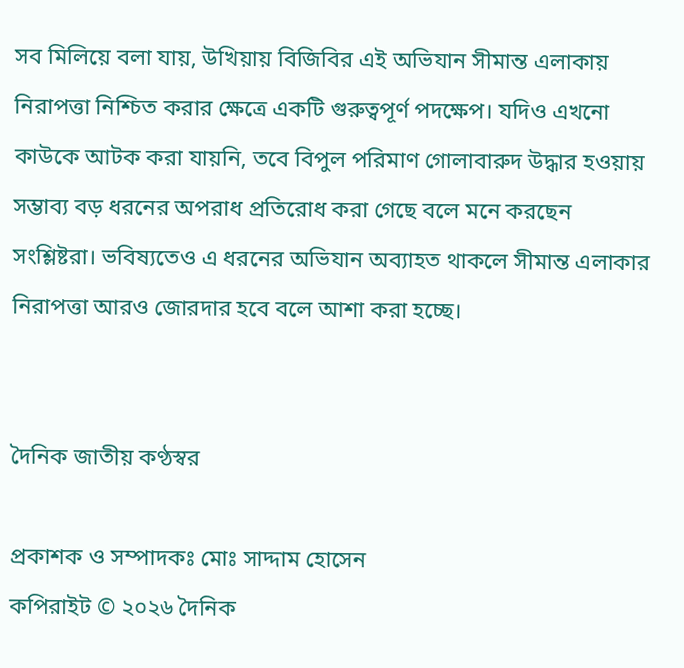সব মিলিয়ে বলা যায়, উখিয়ায় বিজিবির এই অভিযান সীমান্ত এলাকায় নিরাপত্তা নিশ্চিত করার ক্ষেত্রে একটি গুরুত্বপূর্ণ পদক্ষেপ। যদিও এখনো কাউকে আটক করা যায়নি, তবে বিপুল পরিমাণ গোলাবারুদ উদ্ধার হওয়ায় সম্ভাব্য বড় ধরনের অপরাধ প্রতিরোধ করা গেছে বলে মনে করছেন সংশ্লিষ্টরা। ভবিষ্যতেও এ ধরনের অভিযান অব্যাহত থাকলে সীমান্ত এলাকার নিরাপত্তা আরও জোরদার হবে বলে আশা করা হচ্ছে।


দৈনিক জাতীয় কণ্ঠস্বর

প্রকাশক ও সম্পাদকঃ মোঃ সাদ্দাম হোসেন
কপিরাইট © ২০২৬ দৈনিক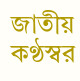জাতীয় কণ্ঠস্বর